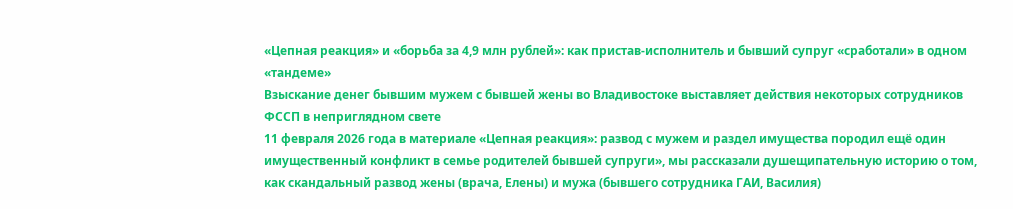«Цепная реакция» и «борьба за 4,9 млн рублей»: как пристав-исполнитель и бывший супруг «сработали» в одном «тандеме»
Взыскание денег бывшим мужем с бывшей жены во Владивостоке выставляет действия некоторых сотрудников ФССП в неприглядном свете
11 февраля 2026 года в материале «Цепная реакция»: развод с мужем и раздел имущества породил ещё один имущественный конфликт в семье родителей бывшей супруги», мы рассказали душещипательную историю о том, как скандальный развод жены (врача, Елены) и мужа (бывшего сотрудника ГАИ, Василия)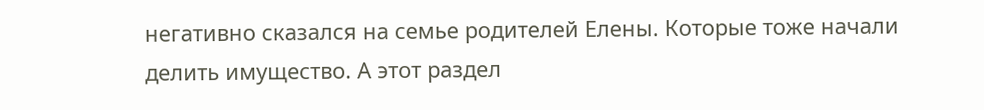негативно сказался на семье родителей Елены. Которые тоже начали делить имущество. А этот раздел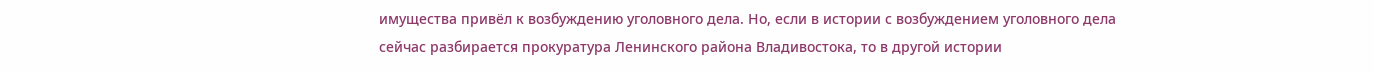имущества привёл к возбуждению уголовного дела. Но, если в истории с возбуждением уголовного дела сейчас разбирается прокуратура Ленинского района Владивостока, то в другой истории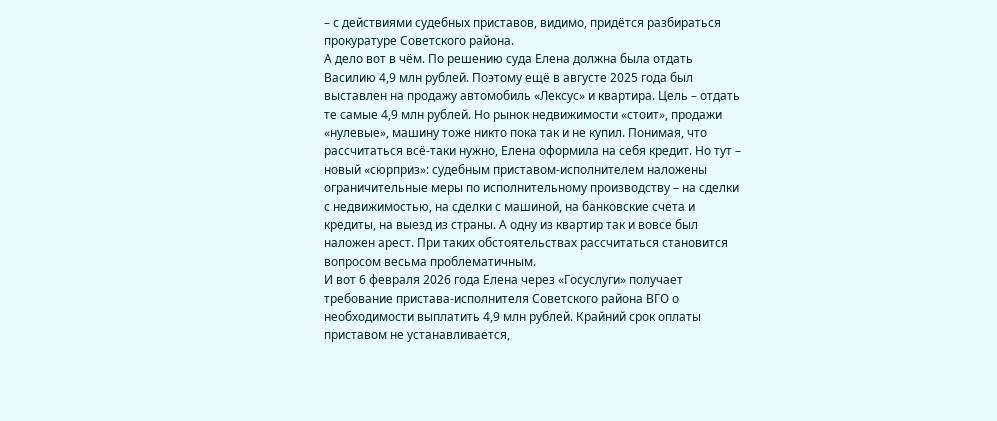– с действиями судебных приставов, видимо, придётся разбираться прокуратуре Советского района.
А дело вот в чём. По решению суда Елена должна была отдать Василию 4,9 млн рублей. Поэтому ещё в августе 2025 года был выставлен на продажу автомобиль «Лексус» и квартира. Цель – отдать те самые 4,9 млн рублей. Но рынок недвижимости «стоит», продажи «нулевые», машину тоже никто пока так и не купил. Понимая, что рассчитаться всё-таки нужно, Елена оформила на себя кредит. Но тут – новый «сюрприз»: судебным приставом-исполнителем наложены ограничительные меры по исполнительному производству – на сделки с недвижимостью, на сделки с машиной, на банковские счета и кредиты, на выезд из страны. А одну из квартир так и вовсе был наложен арест. При таких обстоятельствах рассчитаться становится вопросом весьма проблематичным.
И вот 6 февраля 2026 года Елена через «Госуслуги» получает требование пристава-исполнителя Советского района ВГО о необходимости выплатить 4,9 млн рублей. Крайний срок оплаты приставом не устанавливается,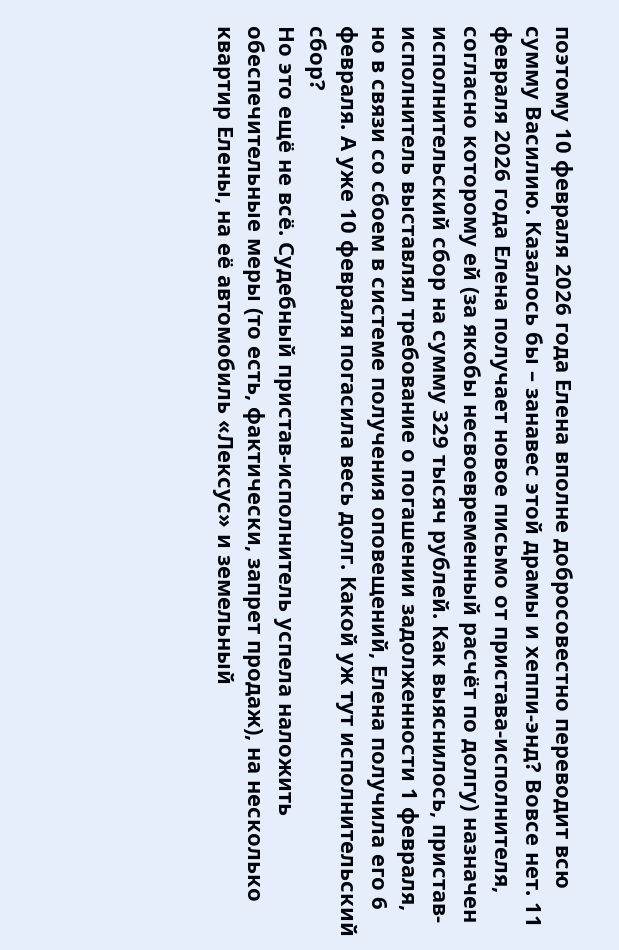поэтому 10 февраля 2026 года Елена вполне добросовестно переводит всю сумму Василию. Казалось бы – занавес этой драмы и хеппи-энд? Вовсе нет. 11 февраля 2026 года Елена получает новое письмо от пристава-исполнителя, согласно которому ей (за якобы несвоевременный расчёт по долгу) назначен исполнительский сбор на сумму 329 тысяч рублей. Как выяснилось, пристав-исполнитель выставлял требование о погашении задолженности 1 февраля, но в связи со сбоем в системе получения оповещений, Елена получила его 6 февраля. А уже 10 февраля погасила весь долг. Какой уж тут исполнительский сбор?
Но это ещё не всё. Судебный пристав-исполнитель успела наложить обеспечительные меры (то есть, фактически, запрет продаж), на несколько квартир Елены, на её автомобиль «Лексус» и земельный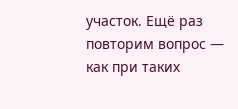участок. Ещё раз повторим вопрос — как при таких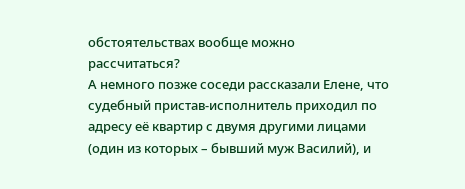обстоятельствах вообще можно рассчитаться?
А немного позже соседи рассказали Елене, что судебный пристав-исполнитель приходил по адресу её квартир с двумя другими лицами (один из которых – бывший муж Василий), и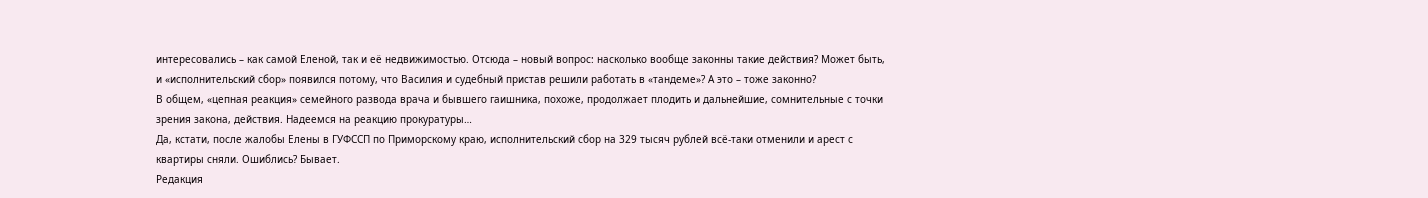интересовались – как самой Еленой, так и её недвижимостью. Отсюда – новый вопрос: насколько вообще законны такие действия? Может быть, и «исполнительский сбор» появился потому, что Василия и судебный пристав решили работать в «тандеме»? А это – тоже законно?
В общем, «цепная реакция» семейного развода врача и бывшего гаишника, похоже, продолжает плодить и дальнейшие, сомнительные с точки зрения закона, действия. Надеемся на реакцию прокуратуры…
Да, кстати, после жалобы Елены в ГУФССП по Приморскому краю, исполнительский сбор на 329 тысяч рублей всё-таки отменили и арест с квартиры сняли. Ошиблись? Бывает.
Редакция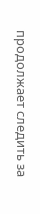продолжает следить за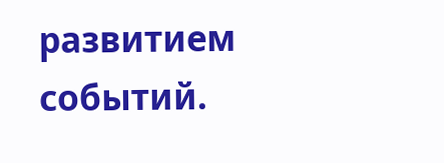развитием событий.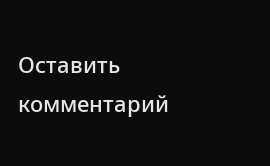Оставить комментарий